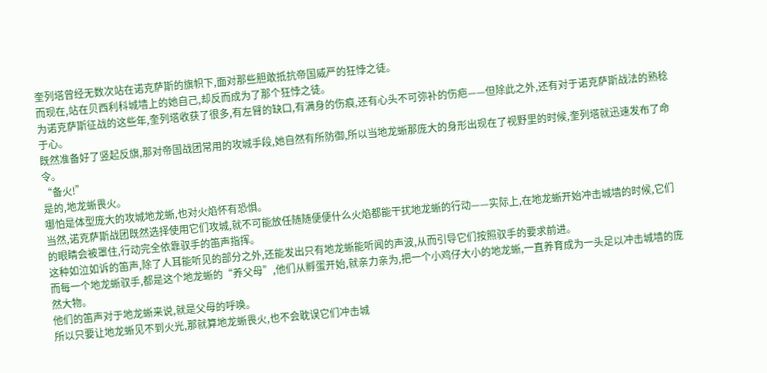奎列塔曾经无数次站在诺克萨斯的旗帜下,面对那些胆敢抵抗帝国威严的狂悖之徒。
而现在,站在贝西利科城墙上的她自己,却反而成为了那个狂悖之徒。
为诺克萨斯征战的这些年,奎列塔收获了很多,有左臂的缺口,有满身的伤痕,还有心头不可弥补的伤疤——但除此之外,还有对于诺克萨斯战法的熟稔于心。
既然准备好了竖起反旗,那对帝国战团常用的攻城手段,她自然有所防御,所以当地龙蜥那庞大的身形出现在了视野里的时候,奎列塔就迅速发布了命令。
“备火!”
是的,地龙蜥畏火。
哪怕是体型庞大的攻城地龙蜥,也对火焰怀有恐惧。
当然,诺克萨斯战团既然选择使用它们攻城,就不可能放任随随便便什么火焰都能干扰地龙蜥的行动——实际上,在地龙蜥开始冲击城墙的时候,它们的眼睛会被罩住,行动完全依靠驭手的笛声指挥。
这种如泣如诉的笛声,除了人耳能听见的部分之外,还能发出只有地龙蜥能听闻的声波,从而引导它们按照驭手的要求前进。
而每一个地龙蜥驭手,都是这个地龙蜥的“养父母”,他们从孵蛋开始,就亲力亲为,把一个小鸡仔大小的地龙蜥,一直养育成为一头足以冲击城墙的庞然大物。
他们的笛声对于地龙蜥来说,就是父母的呼唤。
所以只要让地龙蜥见不到火光,那就算地龙蜥畏火,也不会耽误它们冲击城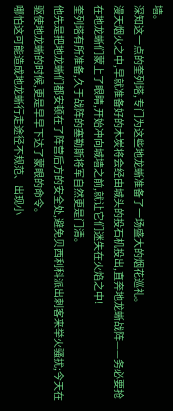墙。
深知这一点的奎列塔,专门为这些地龙蜥准备了一场盛大的烟花巡礼。
漫天烟火之中,早就准备好的木炭将会经由城头的投石机投出,直奔地龙蜥战阵——务必要抢在地龙蜥们蒙上了眼睛,开始冲向城墙之前,就让它们迷失在火焰之中!
奎列塔有所准备,久于战阵的塞勒斯将军自然更是门清。
他先是把地龙蜥们都安顿在了阵营后方的安全处,避免贝西利科派出刺客来举火骚扰;今天在驱使地龙蜥的时候,更是早早下达了蒙眼的命令。
哪怕这可能造成地龙蜥行走途径不规范、出现小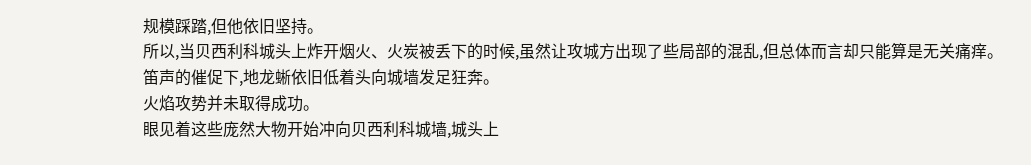规模踩踏,但他依旧坚持。
所以,当贝西利科城头上炸开烟火、火炭被丢下的时候,虽然让攻城方出现了些局部的混乱,但总体而言却只能算是无关痛痒。
笛声的催促下,地龙蜥依旧低着头向城墙发足狂奔。
火焰攻势并未取得成功。
眼见着这些庞然大物开始冲向贝西利科城墙,城头上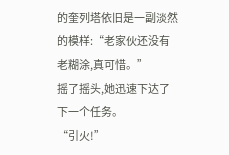的奎列塔依旧是一副淡然的模样:“老家伙还没有老糊涂,真可惜。”
摇了摇头,她迅速下达了下一个任务。
“引火!”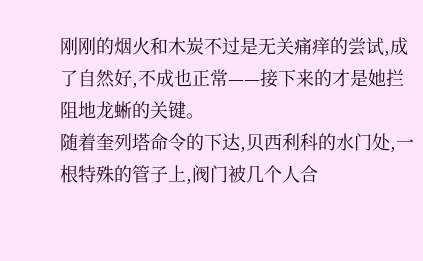刚刚的烟火和木炭不过是无关痛痒的尝试,成了自然好,不成也正常——接下来的才是她拦阻地龙蜥的关键。
随着奎列塔命令的下达,贝西利科的水门处,一根特殊的管子上,阀门被几个人合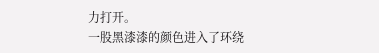力打开。
一股黑漆漆的颜色进入了环绕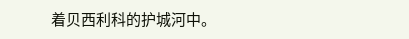着贝西利科的护城河中。